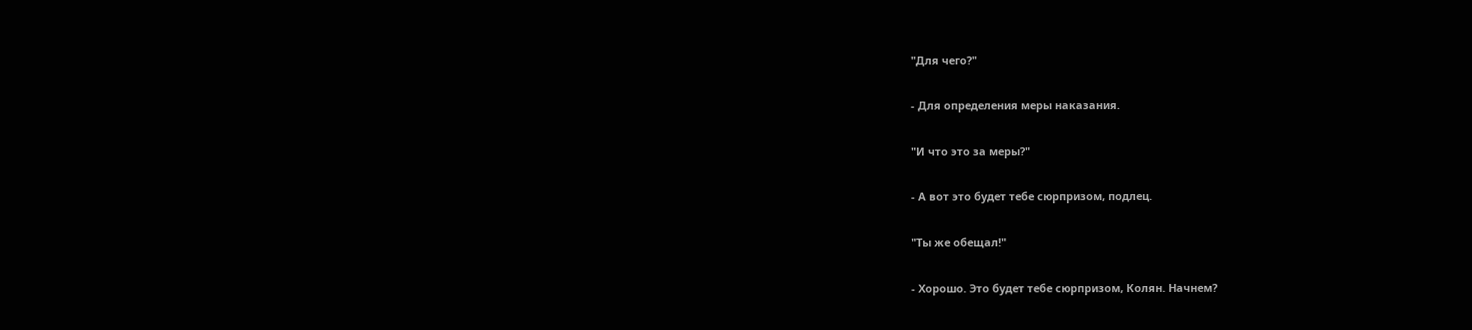"Для чего?"

- Для определения меры наказания.

"И что это за меры?"

- А вот это будет тебе сюрпризом, подлец.

"Ты же обещал!"

- Хорошо. Это будет тебе сюрпризом, Колян. Начнем?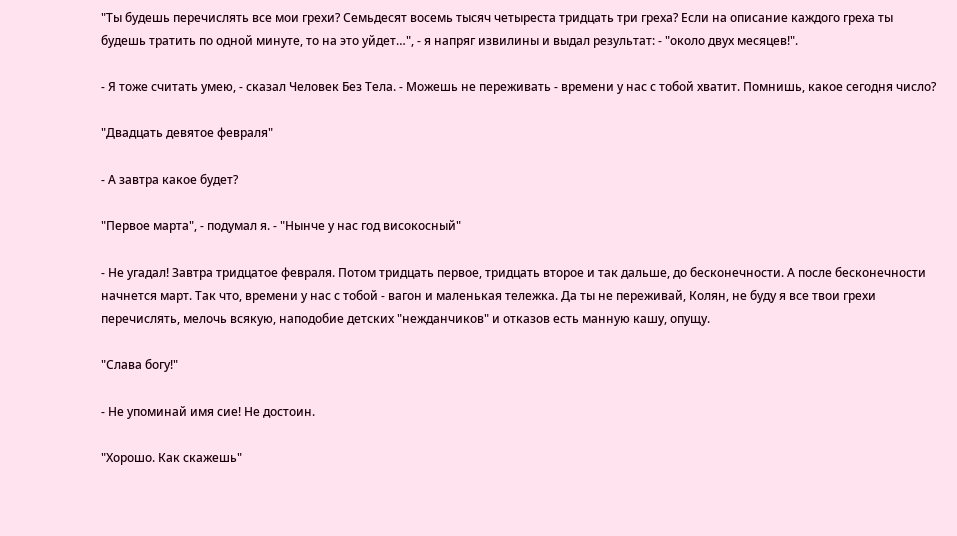"Ты будешь перечислять все мои грехи? Семьдесят восемь тысяч четыреста тридцать три греха? Если на описание каждого греха ты будешь тратить по одной минуте, то на это уйдет…", - я напряг извилины и выдал результат: - "около двух месяцев!".

- Я тоже считать умею, - сказал Человек Без Тела. - Можешь не переживать - времени у нас с тобой хватит. Помнишь, какое сегодня число?

"Двадцать девятое февраля"

- А завтра какое будет?

"Первое марта", - подумал я. - "Нынче у нас год високосный"

- Не угадал! Завтра тридцатое февраля. Потом тридцать первое, тридцать второе и так дальше, до бесконечности. А после бесконечности начнется март. Так что, времени у нас с тобой - вагон и маленькая тележка. Да ты не переживай, Колян, не буду я все твои грехи перечислять, мелочь всякую, наподобие детских "нежданчиков" и отказов есть манную кашу, опущу.

"Слава богу!"

- Не упоминай имя сие! Не достоин.

"Хорошо. Как скажешь"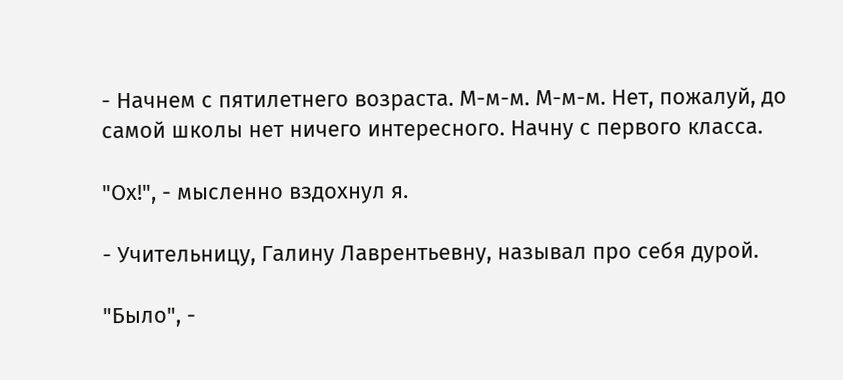- Начнем с пятилетнего возраста. М-м-м. М-м-м. Нет, пожалуй, до самой школы нет ничего интересного. Начну с первого класса.

"Ох!", - мысленно вздохнул я.

- Учительницу, Галину Лаврентьевну, называл про себя дурой.

"Было", -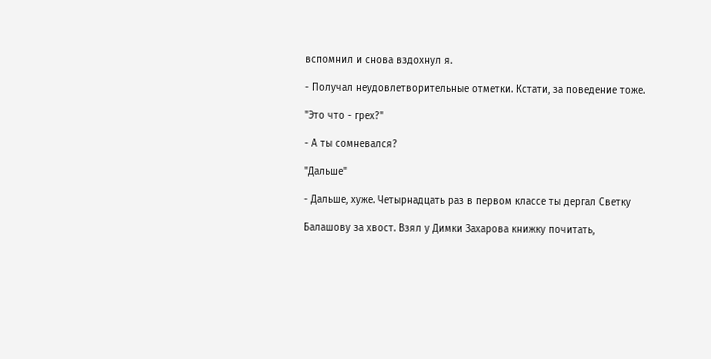вспомнил и снова вздохнул я.

- Получал неудовлетворительные отметки. Кстати, за поведение тоже.

"Это что - грех?"

- А ты сомневался?

"Дальше"

- Дальше, хуже. Четырнадцать раз в первом классе ты дергал Светку

Балашову за хвост. Взял у Димки Захарова книжку почитать,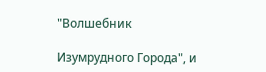"Волшебник

Изумрудного Города", и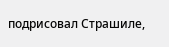подрисовал Страшиле,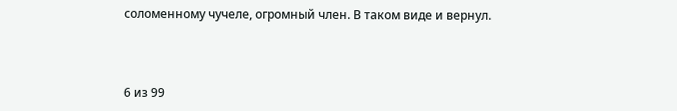соломенному чучеле, огромный член. В таком виде и вернул.



6 из 99